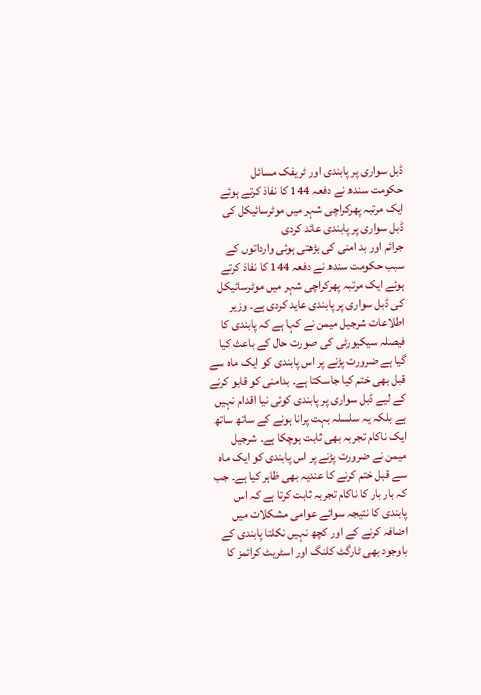ڈبل سواری پر پابندی اور ٹریفک مسائل
حکومت سندھ نے دفعہ 144 کا نفاذ کرتے ہوئے ایک مرتبہ پھرکراچی شہر میں موٹرسائیکل کی ڈبل سواری پر پابندی عائد کردی
جرائم اور بد امنی کی بڑھتی ہوئی وارداتوں کے سبب حکومت سندھ نے دفعہ 144 کا نفاذ کرتے ہوئے ایک مرتبہ پھرکراچی شہر میں موٹرسائیکل کی ڈبل سواری پر پابندی عاید کردی ہے۔ وزیر اطلاعات شرجیل میمن نے کہا ہے کہ پابندی کا فیصلہ سیکیورٹی کی صورت حال کے باعث کیا گیا ہے ضرورت پڑنے پر اس پابندی کو ایک ماہ سے قبل بھی ختم کیا جاسکتا ہے۔ بدامنی کو قابو کرنے کے لیے ڈبل سواری پر پابندی کوئی نیا اقدام نہیں ہے بلکہ یہ سلسلہ بہت پرانا ہونے کے ساتھ ساتھ ایک ناکام تجربہ بھی ثابت ہوچکا ہے۔ شرجیل میمن نے ضرورت پڑنے پر اس پابندی کو ایک ماہ سے قبل ختم کرنے کا عندیہ بھی ظاہر کیا ہے۔ جب کہ بار بار کا ناکام تجربہ ثابت کرتا ہے کہ اس پابندی کا نتیجہ سوائے عوامی مشکلات میں اضافہ کرنے کے اور کچھ نہیں نکلتا پابندی کے باوجود بھی ٹارگٹ کلنگ اور اسٹریٹ کرائمز کا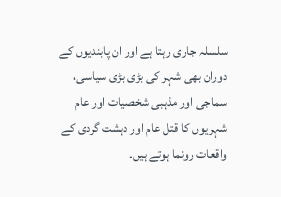سلسلہ جاری رہتا ہے اور ان پابندیوں کے دوران بھی شہر کی بڑی بڑی سیاسی، سماجی اور مذہبی شخصیات اور عام شہریوں کا قتل عام اور دہشت گردی کے واقعات رونما ہوتے ہیں۔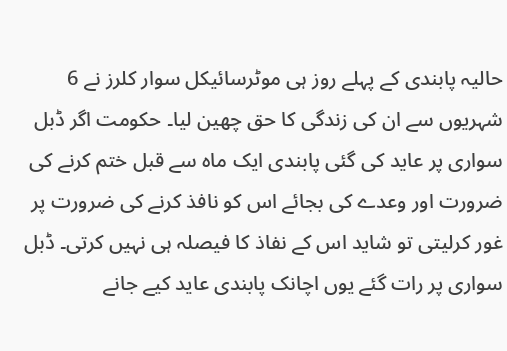حالیہ پابندی کے پہلے روز ہی موٹرسائیکل سوار کلرز نے 6 شہریوں سے ان کی زندگی کا حق چھین لیا۔ حکومت اگر ڈبل سواری پر عاید کی گئی پابندی ایک ماہ سے قبل ختم کرنے کی ضرورت اور وعدے کی بجائے اس کو نافذ کرنے کی ضرورت پر غور کرلیتی تو شاید اس کے نفاذ کا فیصلہ ہی نہیں کرتی۔ ڈبل سواری پر رات گئے یوں اچانک پابندی عاید کیے جانے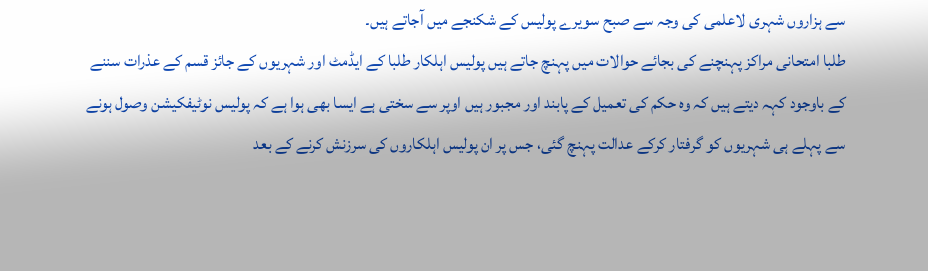سے ہزاروں شہری لاعلمی کی وجہ سے صبح سویرے پولیس کے شکنجے میں آجاتے ہیں۔
طلبا امتحانی مراکز پہنچنے کی بجائے حوالات میں پہنچ جاتے ہیں پولیس اہلکار طلبا کے ایڈمٹ اور شہریوں کے جائز قسم کے عذرات سننے کے باوجود کہہ دیتے ہیں کہ وہ حکم کی تعمیل کے پابند اور مجبور ہیں اوپر سے سختی ہے ایسا بھی ہوا ہے کہ پولیس نوٹیفکیشن وصول ہونے سے پہلے ہی شہریوں کو گرفتار کرکے عدالت پہنچ گئی، جس پر ان پولیس اہلکاروں کی سرزنش کرنے کے بعد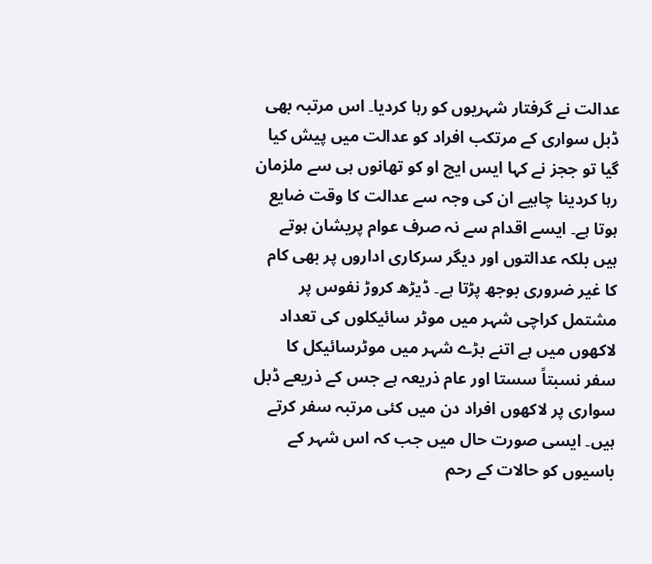عدالت نے گرفتار شہریوں کو رہا کردیا۔ اس مرتبہ بھی ڈبل سواری کے مرتکب افراد کو عدالت میں پیش کیا گیا تو ججز نے کہا ایس ایچ او کو تھانوں ہی سے ملزمان رہا کردینا چاہیے ان کی وجہ سے عدالت کا وقت ضایع ہوتا ہے۔ ایسے اقدام سے نہ صرف عوام پریشان ہوتے ہیں بلکہ عدالتوں اور دیگر سرکاری اداروں پر بھی کام کا غیر ضروری بوجھ پڑتا ہے۔ ڈیڑھ کروڑ نفوس پر مشتمل کراچی شہر میں موٹر سائیکلوں کی تعداد لاکھوں میں ہے اتنے بڑے شہر میں موٹرسائیکل کا سفر نسبتاً سستا اور عام ذریعہ ہے جس کے ذریعے ڈبل سواری پر لاکھوں افراد دن میں کئی مرتبہ سفر کرتے ہیں۔ ایسی صورت حال میں جب کہ اس شہر کے باسیوں کو حالات کے رحم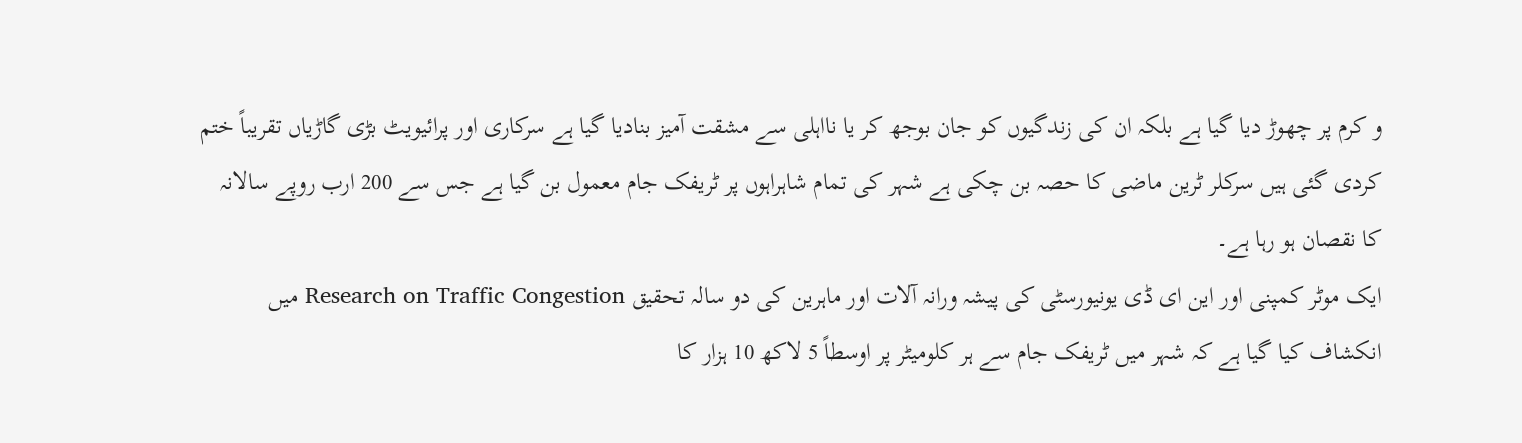و کرم پر چھوڑ دیا گیا ہے بلکہ ان کی زندگیوں کو جان بوجھ کر یا نااہلی سے مشقت آمیز بنادیا گیا ہے سرکاری اور پرائیویٹ بڑی گاڑیاں تقریباً ختم کردی گئی ہیں سرکلر ٹرین ماضی کا حصہ بن چکی ہے شہر کی تمام شاہراہوں پر ٹریفک جام معمول بن گیا ہے جس سے 200 ارب روپے سالانہ کا نقصان ہو رہا ہے۔
ایک موٹر کمپنی اور این ای ڈی یونیورسٹی کی پیشہ ورانہ آلات اور ماہرین کی دو سالہ تحقیق Research on Traffic Congestion میں انکشاف کیا گیا ہے کہ شہر میں ٹریفک جام سے ہر کلومیٹر پر اوسطاً 5 لاکھ 10 ہزار کا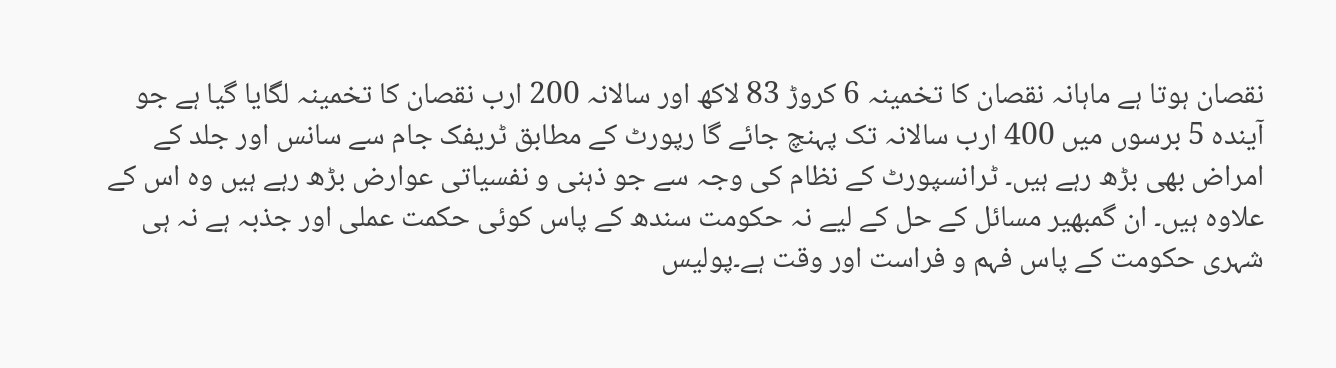نقصان ہوتا ہے ماہانہ نقصان کا تخمینہ 6 کروڑ 83 لاکھ اور سالانہ 200 ارب نقصان کا تخمینہ لگایا گیا ہے جو آیندہ 5 برسوں میں 400 ارب سالانہ تک پہنچ جائے گا رپورٹ کے مطابق ٹریفک جام سے سانس اور جلد کے امراض بھی بڑھ رہے ہیں۔ ٹرانسپورٹ کے نظام کی وجہ سے جو ذہنی و نفسیاتی عوارض بڑھ رہے ہیں وہ اس کے علاوہ ہیں۔ ان گمبھیر مسائل کے حل کے لیے نہ حکومت سندھ کے پاس کوئی حکمت عملی اور جذبہ ہے نہ ہی شہری حکومت کے پاس فہم و فراست اور وقت ہے۔پولیس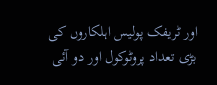اور ٹریفک پولیس اہلکاروں کی بڑی تعداد پروٹوکول اور دو آئی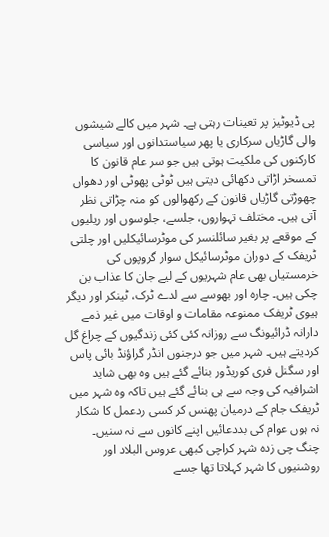پی ڈیوٹیز پر تعینات رہتی ہے۔ شہر میں کالے شیشوں والی گاڑیاں سرکاری یا پھر سیاستدانوں اور سیاسی کارکنوں کی ملکیت ہوتی ہیں جو سر عام قانون کا تمسخر اڑاتی دکھائی دیتی ہیں ٹوٹی پھوٹی اور دھواں چھوڑتی گاڑیاں قانون کے رکھوالوں کو منہ چڑاتی نظر آتی ہیں۔ مختلف تہواروں، جلسے، جلوسوں اور ریلیوں کے موقعے پر بغیر سائلنسر کی موٹرسائیکلیں اور چلتی ٹریفک کے دوران موٹرسائیکل سوار گروپوں کی خرمستیاں بھی عام شہریوں کے لیے جان کا عذاب بن چکی ہیں۔ چارہ اور بھوسے سے لدے ٹرک، ٹینکر اور دیگر ہیوی ٹریفک ممنوعہ مقامات و اوقات میں غیر ذمے دارانہ ڈرائیونگ سے روزانہ کئی کئی زندگیوں کے چراغ گل کردیتے ہیں۔ شہر میں جو درجنوں انڈر گراؤنڈ بائی پاس اور سگنل فری کوریڈور بنائے گئے ہیں وہ بھی شاید اشرافیہ کی وجہ سے ہی بنائے گئے ہیں تاکہ وہ شہر میں ٹریفک جام کے درمیان پھنس کر کسی ردعمل کا شکار نہ ہوں عوام کی بددعائیں اپنے کانوں سے نہ سنیں۔
چنگ چی زدہ شہر کراچی کبھی عروس البلاد اور روشنیوں کا شہر کہلاتا تھا جسے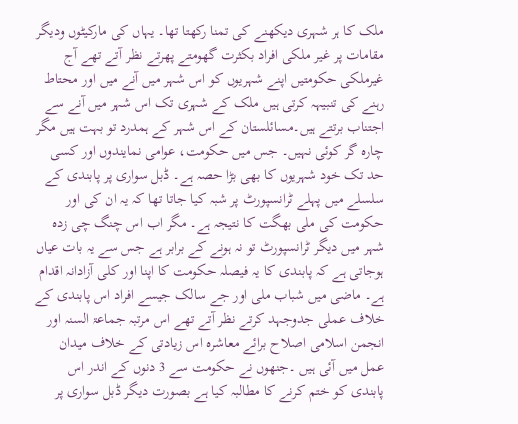ملک کا ہر شہری دیکھنے کی تمنا رکھتا تھا۔ یہاں کی مارکیٹوں ودیگر مقامات پر غیر ملکی افراد بکثرت گھومتے پھرتے نظر آتے تھے آج غیرملکی حکومتیں اپنے شہریوں کو اس شہر میں آنے میں اور محتاط رہنے کی تنبیہہ کرتی ہیں ملک کے شہری تک اس شہر میں آنے سے اجتناب برتتے ہیں۔مسائلستان کے اس شہر کے ہمدرد تو بہت ہیں مگر چارہ گر کوئی نہیں۔ جس میں حکومت، عوامی نمایندوں اور کسی حد تک خود شہریوں کا بھی بڑا حصہ ہے۔ ڈبل سواری پر پابندی کے سلسلے میں پہلے ٹرانسپورٹ پر شبہ کیا جاتا تھا کہ یہ ان کی اور حکومت کی ملی بھگت کا نتیجہ ہے۔ مگر اب اس چنگ چی زدہ شہر میں دیگر ٹرانسپورٹ تو نہ ہونے کے برابر ہے جس سے یہ بات عیاں ہوجاتی ہے کہ پابندی کا یہ فیصلہ حکومت کا اپنا اور کلی آزادانہ اقدام ہے۔ ماضی میں شباب ملی اور جے سالک جیسے افراد اس پابندی کے خلاف عملی جدوجہد کرتے نظر آتے تھے اس مرتبہ جماعۃ السنہ اور انجمن اسلامی اصلاح برائے معاشرہ اس زیادتی کے خلاف میدان عمل میں آئی ہیں ۔جنھوں نے حکومت سے 3 دنوں کے اندر اس پابندی کو ختم کرنے کا مطالبہ کیا ہے بصورت دیگر ڈبل سواری پر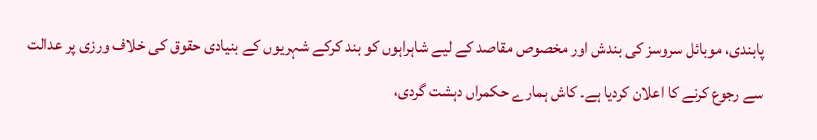پابندی، موبائل سروسز کی بندش اور مخصوص مقاصد کے لیے شاہراہوں کو بند کرکے شہریوں کے بنیادی حقوق کی خلاف ورزی پر عدالت سے رجوع کرنے کا اعلان کردیا ہے۔ کاش ہمارے حکمراں دہشت گردی،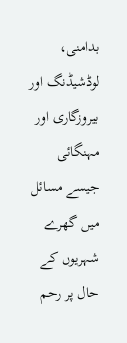بدامنی، لوڈشیڈنگ اور بیروزگاری اور مہنگائی جیسے مسائل میں گھرے شہریوں کے حال پر رحم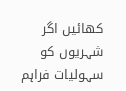کھائیں اگر شہریوں کو سہولیات فراہم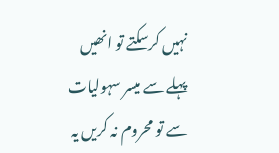نہیں کرسکتے تو انھیں پہلے سے میسر سہولیات سے تو محروم نہ کریں یہ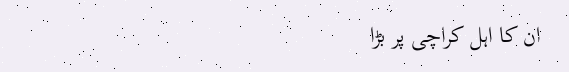ان کا اہل کراچی پر بڑا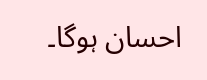احسان ہوگا۔